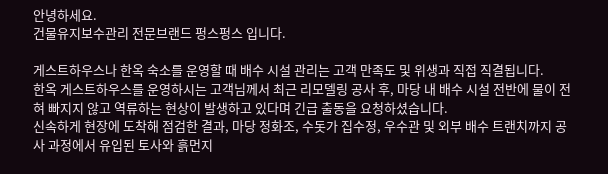안녕하세요.
건물유지보수관리 전문브랜드 펑스펑스 입니다.

게스트하우스나 한옥 숙소를 운영할 때 배수 시설 관리는 고객 만족도 및 위생과 직접 직결됩니다.
한옥 게스트하우스를 운영하시는 고객님께서 최근 리모델링 공사 후, 마당 내 배수 시설 전반에 물이 전혀 빠지지 않고 역류하는 현상이 발생하고 있다며 긴급 출동을 요청하셨습니다.
신속하게 현장에 도착해 점검한 결과, 마당 정화조, 수돗가 집수정, 우수관 및 외부 배수 트랜치까지 공사 과정에서 유입된 토사와 흙먼지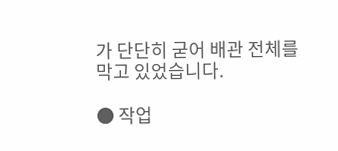가 단단히 굳어 배관 전체를 막고 있었습니다.

● 작업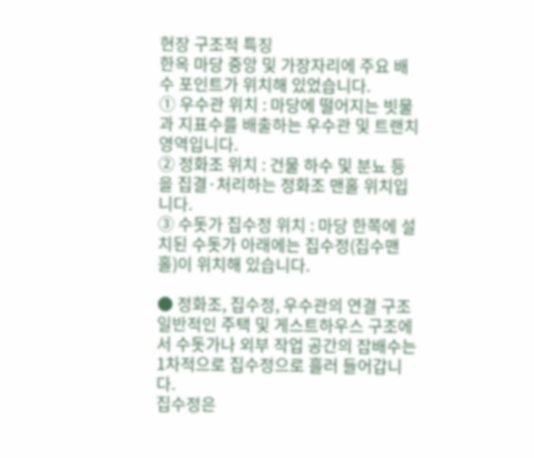현장 구조적 특징
한옥 마당 중앙 및 가장자리에 주요 배수 포인트가 위치해 있었습니다.
① 우수관 위치 : 마당에 떨어지는 빗물과 지표수를 배출하는 우수관 및 트랜치 영역입니다.
② 정화조 위치 : 건물 하수 및 분뇨 등을 집결·처리하는 정화조 맨홀 위치입니다.
③ 수돗가 집수정 위치 : 마당 한쪽에 설치된 수돗가 아래에는 집수정(집수맨홀)이 위치해 있습니다.

● 정화조, 집수정, 우수관의 연결 구조
일반적인 주택 및 게스트하우스 구조에서 수돗가나 외부 작업 공간의 잡배수는 1차적으로 집수정으로 흘러 들어갑니다.
집수정은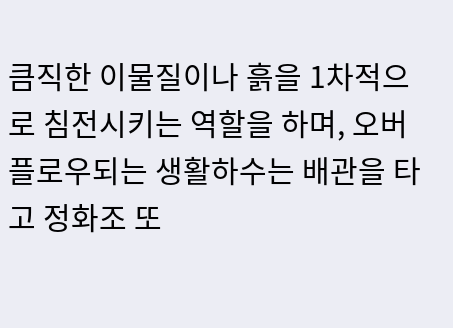큼직한 이물질이나 흙을 1차적으로 침전시키는 역할을 하며, 오버플로우되는 생활하수는 배관을 타고 정화조 또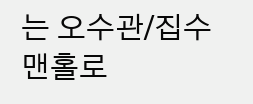는 오수관/집수맨홀로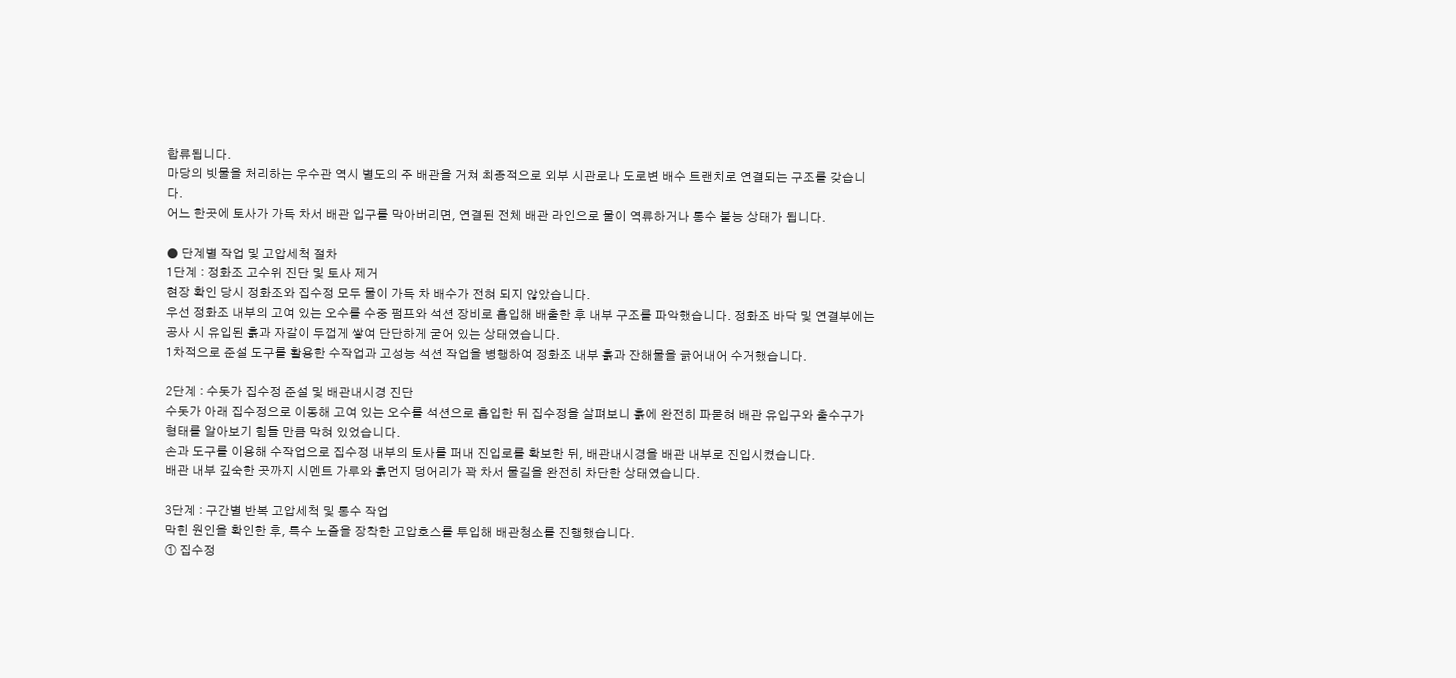합류됩니다.
마당의 빗물을 처리하는 우수관 역시 별도의 주 배관을 거쳐 최종적으로 외부 시관로나 도로변 배수 트랜치로 연결되는 구조를 갖습니다.
어느 한곳에 토사가 가득 차서 배관 입구를 막아버리면, 연결된 전체 배관 라인으로 물이 역류하거나 통수 불능 상태가 됩니다.

● 단계별 작업 및 고압세척 절차
1단계 : 정화조 고수위 진단 및 토사 제거
현장 확인 당시 정화조와 집수정 모두 물이 가득 차 배수가 전혀 되지 않았습니다.
우선 정화조 내부의 고여 있는 오수를 수중 펌프와 석션 장비로 흡입해 배출한 후 내부 구조를 파악했습니다. 정화조 바닥 및 연결부에는 공사 시 유입된 흙과 자갈이 두껍게 쌓여 단단하게 굳어 있는 상태였습니다.
1차적으로 준설 도구를 활용한 수작업과 고성능 석션 작업을 병행하여 정화조 내부 흙과 잔해물을 긁어내어 수거했습니다.

2단계 : 수돗가 집수정 준설 및 배관내시경 진단
수돗가 아래 집수정으로 이동해 고여 있는 오수를 석션으로 흡입한 뒤 집수정을 살펴보니 흙에 완전히 파묻혀 배관 유입구와 출수구가 형태를 알아보기 힘들 만큼 막혀 있었습니다.
손과 도구를 이용해 수작업으로 집수정 내부의 토사를 퍼내 진입로를 확보한 뒤, 배관내시경을 배관 내부로 진입시켰습니다.
배관 내부 깊숙한 곳까지 시멘트 가루와 흙먼지 덩어리가 꽉 차서 물길을 완전히 차단한 상태였습니다.

3단계 : 구간별 반복 고압세척 및 통수 작업
막힌 원인을 확인한 후, 특수 노즐을 장착한 고압호스를 투입해 배관청소를 진행했습니다.
① 집수정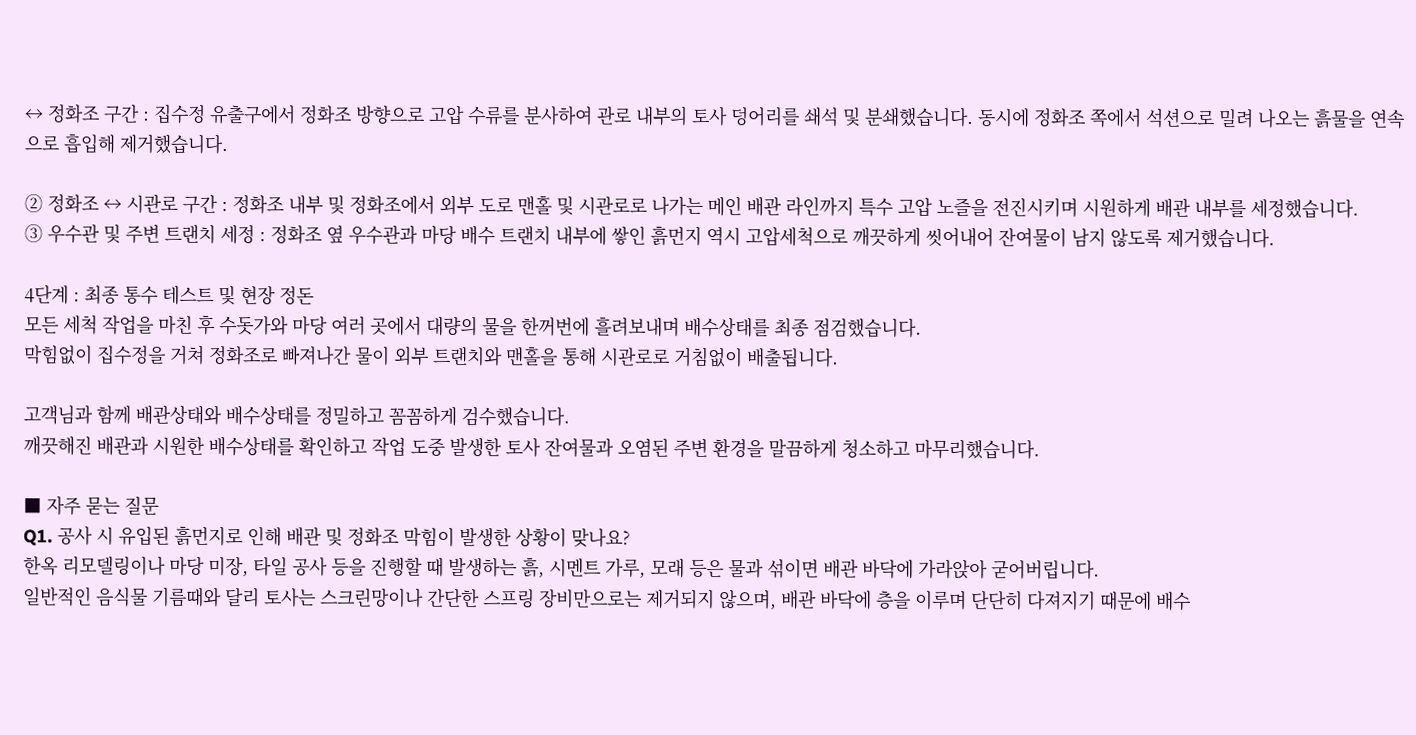↔ 정화조 구간 : 집수정 유출구에서 정화조 방향으로 고압 수류를 분사하여 관로 내부의 토사 덩어리를 쇄석 및 분쇄했습니다. 동시에 정화조 쪽에서 석션으로 밀려 나오는 흙물을 연속으로 흡입해 제거했습니다.

② 정화조 ↔ 시관로 구간 : 정화조 내부 및 정화조에서 외부 도로 맨홀 및 시관로로 나가는 메인 배관 라인까지 특수 고압 노즐을 전진시키며 시원하게 배관 내부를 세정했습니다.
③ 우수관 및 주변 트랜치 세정 : 정화조 옆 우수관과 마당 배수 트랜치 내부에 쌓인 흙먼지 역시 고압세척으로 깨끗하게 씻어내어 잔여물이 남지 않도록 제거했습니다.

4단계 : 최종 통수 테스트 및 현장 정돈
모든 세척 작업을 마친 후 수돗가와 마당 여러 곳에서 대량의 물을 한꺼번에 흘려보내며 배수상태를 최종 점검했습니다.
막힘없이 집수정을 거쳐 정화조로 빠져나간 물이 외부 트랜치와 맨홀을 통해 시관로로 거침없이 배출됩니다.

고객님과 함께 배관상태와 배수상태를 정밀하고 꼼꼼하게 검수했습니다.
깨끗해진 배관과 시원한 배수상태를 확인하고 작업 도중 발생한 토사 잔여물과 오염된 주변 환경을 말끔하게 청소하고 마무리했습니다.

■ 자주 묻는 질문
Q1. 공사 시 유입된 흙먼지로 인해 배관 및 정화조 막힘이 발생한 상황이 맞나요?
한옥 리모델링이나 마당 미장, 타일 공사 등을 진행할 때 발생하는 흙, 시멘트 가루, 모래 등은 물과 섞이면 배관 바닥에 가라앉아 굳어버립니다.
일반적인 음식물 기름때와 달리 토사는 스크린망이나 간단한 스프링 장비만으로는 제거되지 않으며, 배관 바닥에 층을 이루며 단단히 다져지기 때문에 배수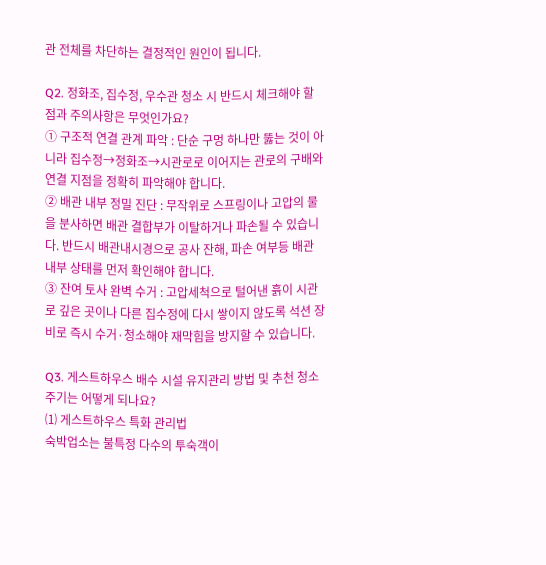관 전체를 차단하는 결정적인 원인이 됩니다.

Q2. 정화조, 집수정, 우수관 청소 시 반드시 체크해야 할 점과 주의사항은 무엇인가요?
① 구조적 연결 관계 파악 : 단순 구멍 하나만 뚫는 것이 아니라 집수정→정화조→시관로로 이어지는 관로의 구배와 연결 지점을 정확히 파악해야 합니다.
② 배관 내부 정밀 진단 : 무작위로 스프링이나 고압의 물을 분사하면 배관 결합부가 이탈하거나 파손될 수 있습니다. 반드시 배관내시경으로 공사 잔해, 파손 여부등 배관 내부 상태를 먼저 확인해야 합니다.
③ 잔여 토사 완벽 수거 : 고압세척으로 털어낸 흙이 시관로 깊은 곳이나 다른 집수정에 다시 쌓이지 않도록 석션 장비로 즉시 수거·청소해야 재막힘을 방지할 수 있습니다.

Q3. 게스트하우스 배수 시설 유지관리 방법 및 추천 청소 주기는 어떻게 되나요?
⑴ 게스트하우스 특화 관리법
숙박업소는 불특정 다수의 투숙객이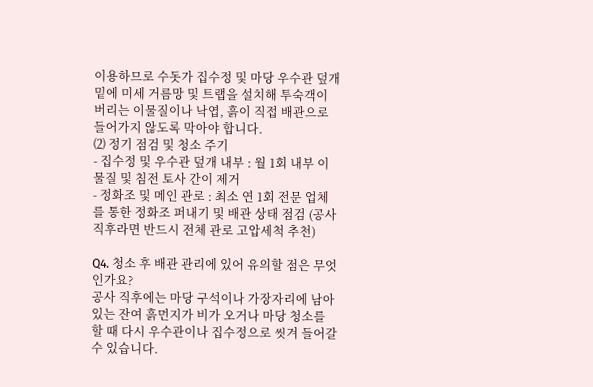이용하므로 수돗가 집수정 및 마당 우수관 덮개 밑에 미세 거름망 및 트랩을 설치해 투숙객이 버리는 이물질이나 낙엽, 흙이 직접 배관으로 들어가지 않도록 막아야 합니다.
⑵ 정기 점검 및 청소 주기
- 집수정 및 우수관 덮개 내부 : 월 1회 내부 이물질 및 침전 토사 간이 제거
- 정화조 및 메인 관로 : 최소 연 1회 전문 업체를 통한 정화조 퍼내기 및 배관 상태 점검 (공사 직후라면 반드시 전체 관로 고압세척 추천)

Q4. 청소 후 배관 관리에 있어 유의할 점은 무엇인가요?
공사 직후에는 마당 구석이나 가장자리에 남아있는 잔여 흙먼지가 비가 오거나 마당 청소를 할 때 다시 우수관이나 집수정으로 씻겨 들어갈 수 있습니다.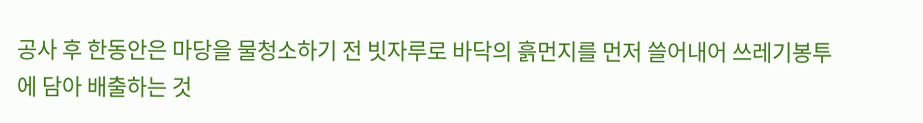공사 후 한동안은 마당을 물청소하기 전 빗자루로 바닥의 흙먼지를 먼저 쓸어내어 쓰레기봉투에 담아 배출하는 것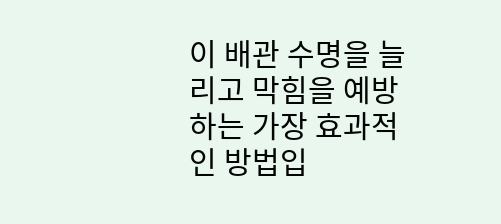이 배관 수명을 늘리고 막힘을 예방하는 가장 효과적인 방법입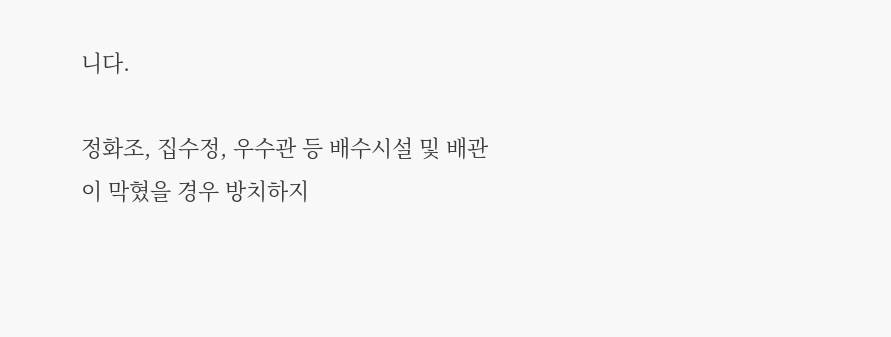니다.

정화조, 집수정, 우수관 등 배수시설 및 배관이 막혔을 경우 방치하지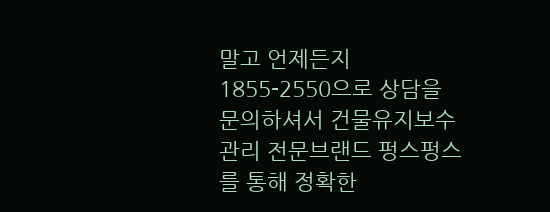말고 언제든지 1855-2550으로 상담을 문의하셔서 건물유지보수관리 전문브랜드 펑스펑스를 통해 정확한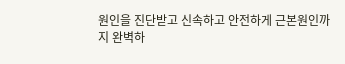원인을 진단받고 신속하고 안전하게 근본원인까지 완벽하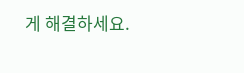게 해결하세요.